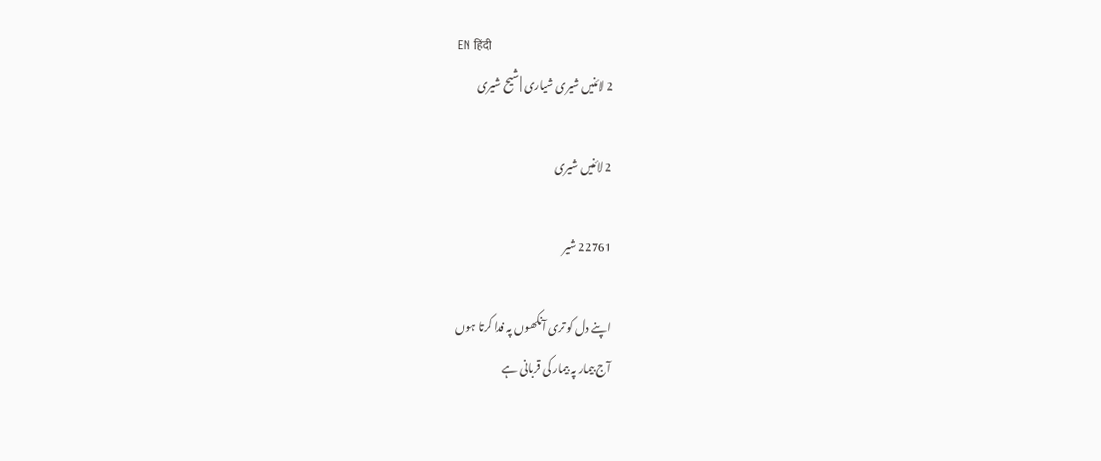EN हिंदी
2 لائنیں شیری شیاری | شیح شیری

2 لائنیں شیری

22761 شیر

اپنے دل کو تری آنکھوں پہ فدا کرتا ہوں
آج بیمار پہ بیمار کی قربانی ہے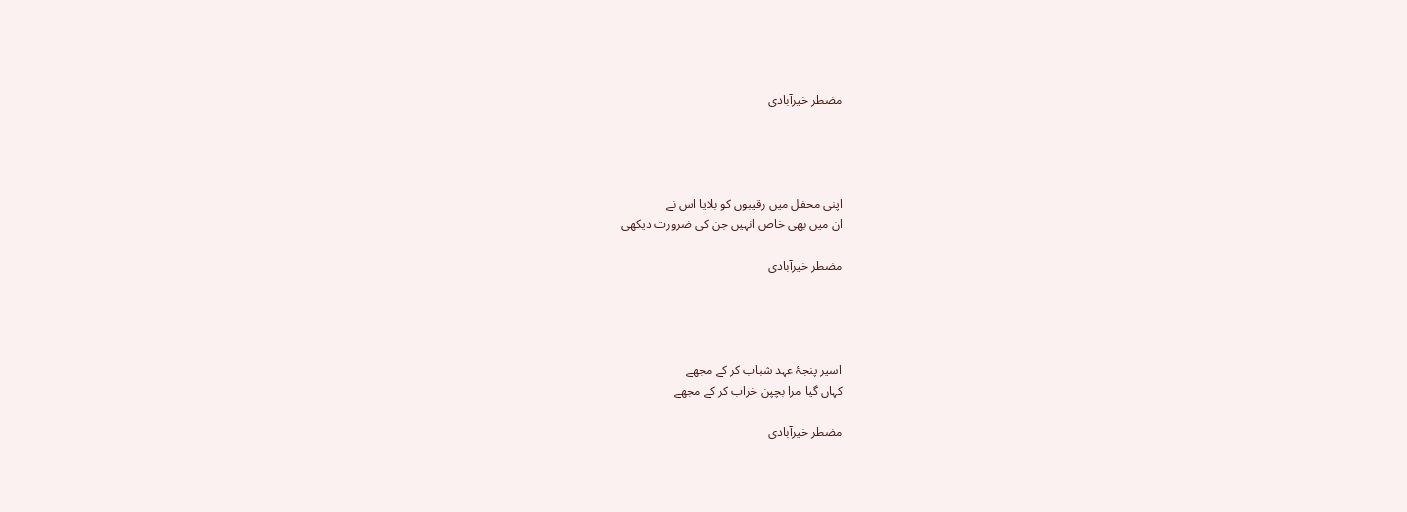مضطر خیرآبادی




اپنی محفل میں رقیبوں کو بلایا اس نے
ان میں بھی خاص انہیں جن کی ضرورت دیکھی

مضطر خیرآبادی




اسیر پنجۂ عہد شباب کر کے مجھے
کہاں گیا مرا بچپن خراب کر کے مجھے

مضطر خیرآبادی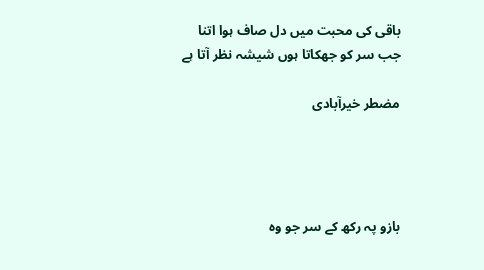باقی کی محبت میں دل صاف ہوا اتنا
جب سر کو جھکاتا ہوں شیشہ نظر آتا ہے

مضطر خیرآبادی




بازو پہ رکھ کے سر جو وہ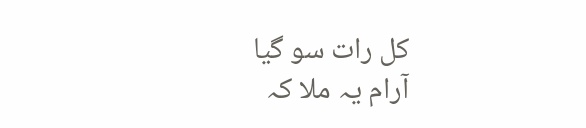کل رات سو گیا
آرام یہ ملا کہ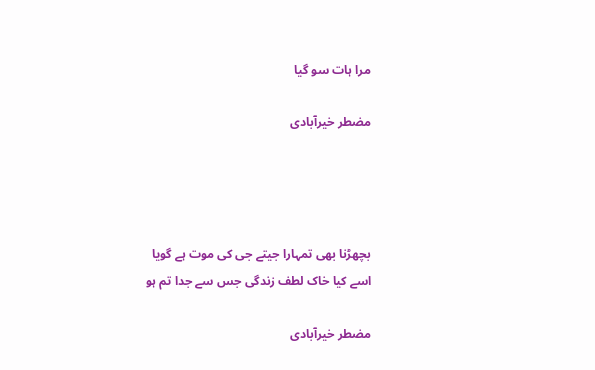مرا ہات سو گیا

مضطر خیرآبادی




بچھڑنا بھی تمہارا جیتے جی کی موت ہے گویا
اسے کیا خاک لطف زندگی جس سے جدا تم ہو

مضطر خیرآبادی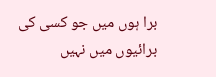برا ہوں میں جو کسی کی برائیوں میں نہیں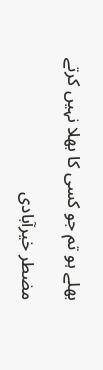بھلے ہو تم جو کسی کا بھلا نہیں کرتے

مضطر خیرآبادی